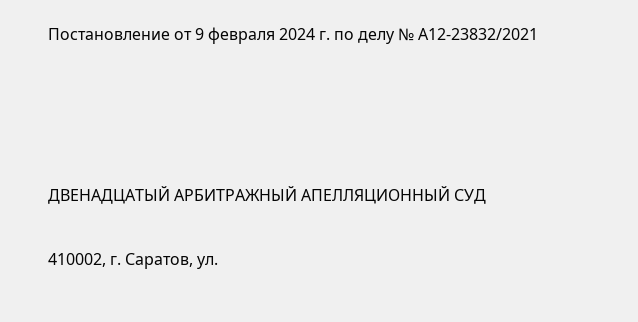Постановление от 9 февраля 2024 г. по делу № А12-23832/2021




ДВЕНАДЦАТЫЙ АРБИТРАЖНЫЙ АПЕЛЛЯЦИОННЫЙ СУД

410002, г. Саратов, ул.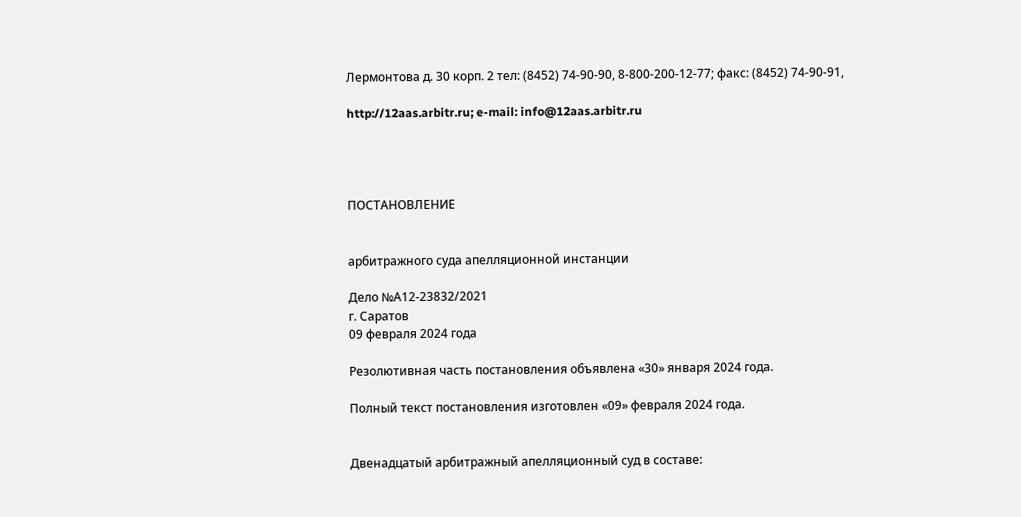Лермонтова д. 30 корп. 2 тел: (8452) 74-90-90, 8-800-200-12-77; факс: (8452) 74-90-91,

http://12aas.arbitr.ru; e-mail: info@12aas.arbitr.ru




ПОСТАНОВЛЕНИЕ


арбитражного суда апелляционной инстанции

Дело №А12-23832/2021
г. Саратов
09 февраля 2024 года

Резолютивная часть постановления объявлена «30» января 2024 года.

Полный текст постановления изготовлен «09» февраля 2024 года.


Двенадцатый арбитражный апелляционный суд в составе: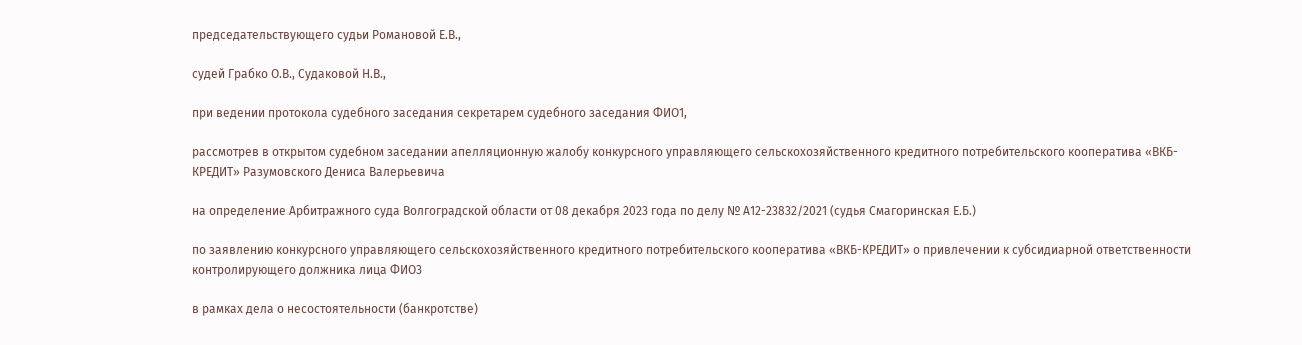председательствующего судьи Романовой Е.В.,

судей Грабко О.В., Судаковой Н.В.,

при ведении протокола судебного заседания секретарем судебного заседания ФИО1,

рассмотрев в открытом судебном заседании апелляционную жалобу конкурсного управляющего сельскохозяйственного кредитного потребительского кооператива «ВКБ-КРЕДИТ» Разумовского Дениса Валерьевича

на определение Арбитражного суда Волгоградской области от 08 декабря 2023 года по делу № А12-23832/2021 (судья Смагоринская Е.Б.)

по заявлению конкурсного управляющего сельскохозяйственного кредитного потребительского кооператива «ВКБ-КРЕДИТ» о привлечении к субсидиарной ответственности контролирующего должника лица ФИО3

в рамках дела о несостоятельности (банкротстве)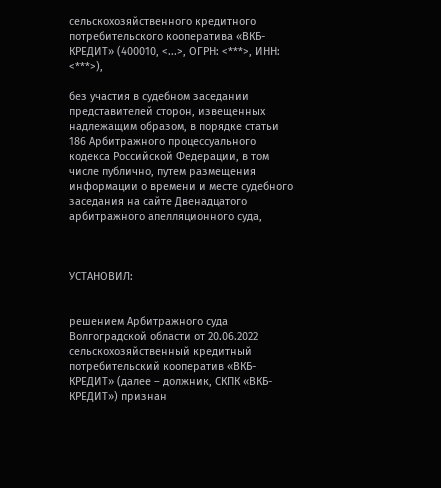сельскохозяйственного кредитного потребительского кооператива «ВКБ-КРЕДИТ» (400010, <...>, ОГРН: <***>, ИНН: <***>),

без участия в судебном заседании представителей сторон, извещенных надлежащим образом, в порядке статьи 186 Арбитражного процессуального кодекса Российской Федерации, в том числе публично, путем размещения информации о времени и месте судебного заседания на сайте Двенадцатого арбитражного апелляционного суда,



УСТАНОВИЛ:


решением Арбитражного суда Волгоградской области от 20.06.2022 сельскохозяйственный кредитный потребительский кооператив «ВКБ-КРЕДИТ» (далее – должник, СКПК «ВКБ-КРЕДИТ») признан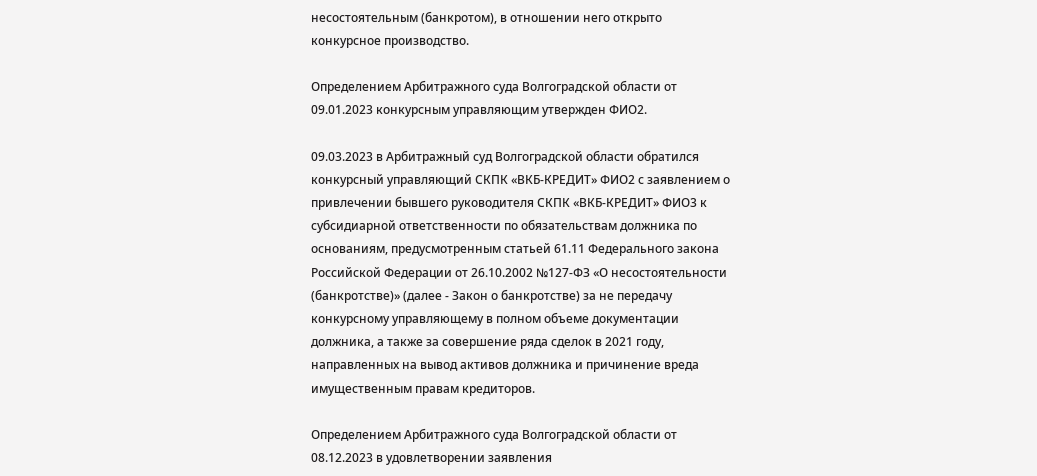несостоятельным (банкротом), в отношении него открыто конкурсное производство.

Определением Арбитражного суда Волгоградской области от 09.01.2023 конкурсным управляющим утвержден ФИО2.

09.03.2023 в Арбитражный суд Волгоградской области обратился конкурсный управляющий СКПК «ВКБ-КРЕДИТ» ФИО2 с заявлением о привлечении бывшего руководителя СКПК «ВКБ-КРЕДИТ» ФИО3 к субсидиарной ответственности по обязательствам должника по основаниям, предусмотренным статьей 61.11 Федерального закона Российской Федерации от 26.10.2002 №127-ФЗ «О несостоятельности (банкротстве)» (далее - Закон о банкротстве) за не передачу конкурсному управляющему в полном объеме документации должника, а также за совершение ряда сделок в 2021 году, направленных на вывод активов должника и причинение вреда имущественным правам кредиторов.

Определением Арбитражного суда Волгоградской области от 08.12.2023 в удовлетворении заявления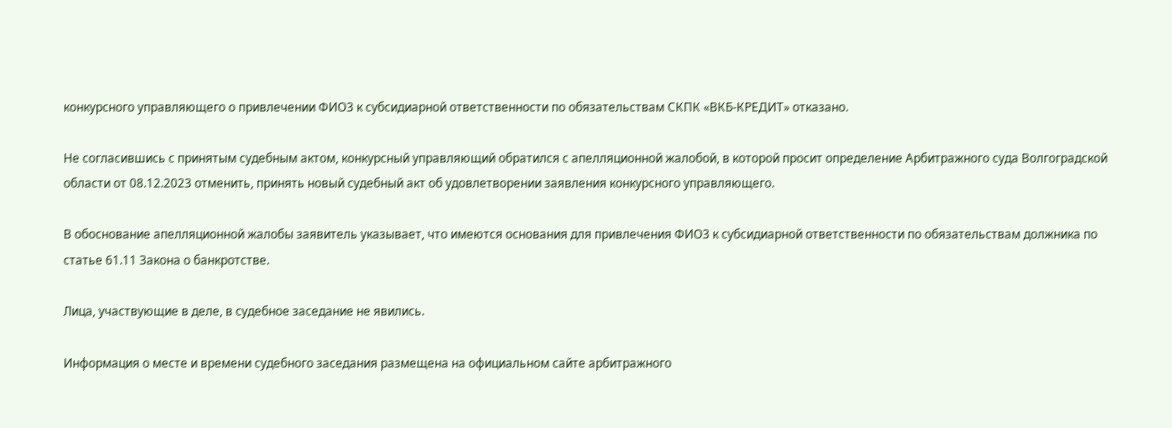конкурсного управляющего о привлечении ФИО3 к субсидиарной ответственности по обязательствам СКПК «ВКБ-КРЕДИТ» отказано.

Не согласившись с принятым судебным актом, конкурсный управляющий обратился с апелляционной жалобой, в которой просит определение Арбитражного суда Волгоградской области от 08.12.2023 отменить, принять новый судебный акт об удовлетворении заявления конкурсного управляющего.

В обоснование апелляционной жалобы заявитель указывает, что имеются основания для привлечения ФИО3 к субсидиарной ответственности по обязательствам должника по статье 61.11 Закона о банкротстве.

Лица, участвующие в деле, в судебное заседание не явились.

Информация о месте и времени судебного заседания размещена на официальном сайте арбитражного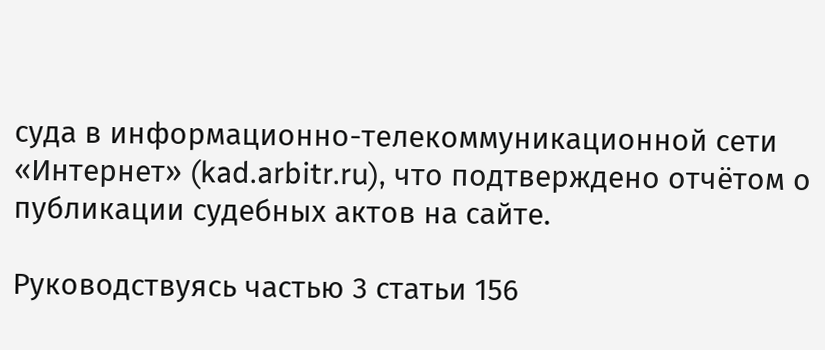суда в информационно-телекоммуникационной сети «Интернет» (kad.arbitr.ru), что подтверждено отчётом о публикации судебных актов на сайте.

Руководствуясь частью 3 статьи 156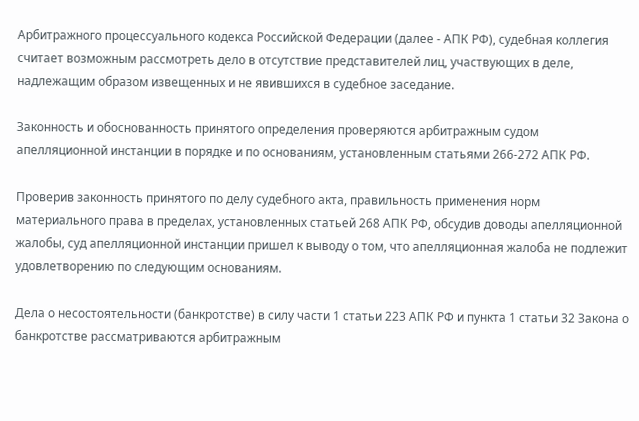Арбитражного процессуального кодекса Российской Федерации (далее - АПК РФ), судебная коллегия считает возможным рассмотреть дело в отсутствие представителей лиц, участвующих в деле, надлежащим образом извещенных и не явившихся в судебное заседание.

Законность и обоснованность принятого определения проверяются арбитражным судом апелляционной инстанции в порядке и по основаниям, установленным статьями 266-272 АПК РФ.

Проверив законность принятого по делу судебного акта, правильность применения норм материального права в пределах, установленных статьей 268 АПК РФ, обсудив доводы апелляционной жалобы, суд апелляционной инстанции пришел к выводу о том, что апелляционная жалоба не подлежит удовлетворению по следующим основаниям.

Дела о несостоятельности (банкротстве) в силу части 1 статьи 223 АПК РФ и пункта 1 статьи 32 Закона о банкротстве рассматриваются арбитражным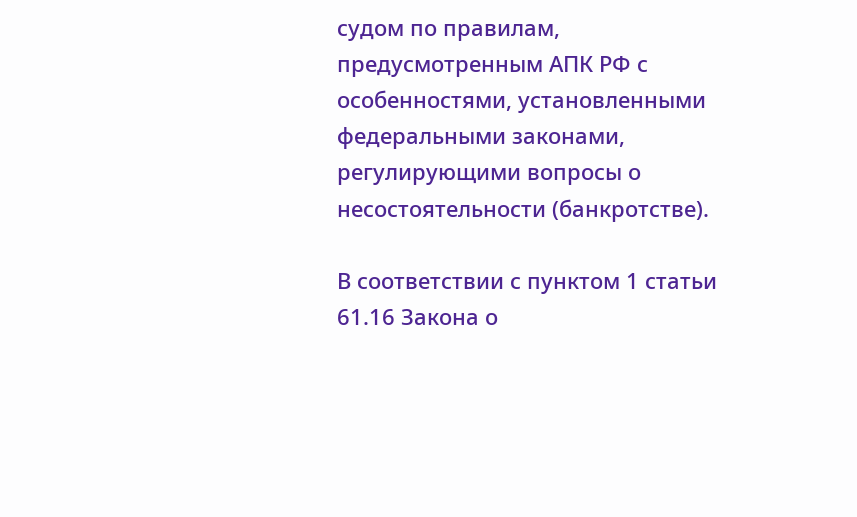судом по правилам, предусмотренным АПК РФ с особенностями, установленными федеральными законами, регулирующими вопросы о несостоятельности (банкротстве).

В соответствии с пунктом 1 статьи 61.16 Закона о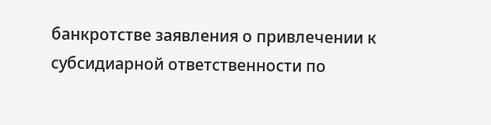банкротстве заявления о привлечении к субсидиарной ответственности по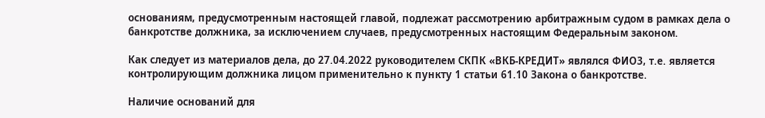основаниям, предусмотренным настоящей главой, подлежат рассмотрению арбитражным судом в рамках дела о банкротстве должника, за исключением случаев, предусмотренных настоящим Федеральным законом.

Как следует из материалов дела, до 27.04.2022 руководителем СКПК «ВКБ-КРЕДИТ» являлся ФИО3, т.е. является контролирующим должника лицом применительно к пункту 1 статьи 61.10 Закона о банкротстве.

Наличие оснований для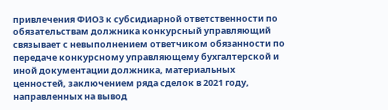привлечения ФИО3 к субсидиарной ответственности по обязательствам должника конкурсный управляющий связывает с невыполнением ответчиком обязанности по передаче конкурсному управляющему бухгалтерской и иной документации должника, материальных ценностей, заключением ряда сделок в 2021 году, направленных на вывод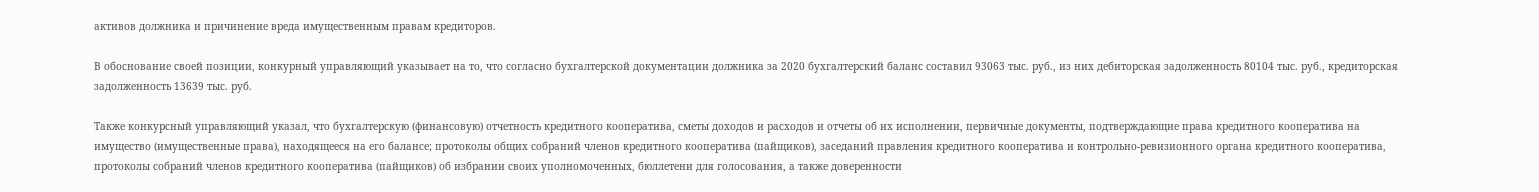активов должника и причинение вреда имущественным правам кредиторов.

В обоснование своей позиции, конкурный управляющий указывает на то, что согласно бухгалтерской документации должника за 2020 бухгалтерский баланс составил 93063 тыс. руб., из них дебиторская задолженность 80104 тыс. руб., кредиторская задолженность 13639 тыс. руб.

Также конкурсный управляющий указал, что бухгалтерскую (финансовую) отчетность кредитного кооператива, сметы доходов и расходов и отчеты об их исполнении, первичные документы, подтверждающие права кредитного кооператива на имущество (имущественные права), находящееся на его балансе; протоколы общих собраний членов кредитного кооператива (пайщиков), заседаний правления кредитного кооператива и контрольно-ревизионного органа кредитного кооператива, протоколы собраний членов кредитного кооператива (пайщиков) об избрании своих уполномоченных, бюллетени для голосования, а также доверенности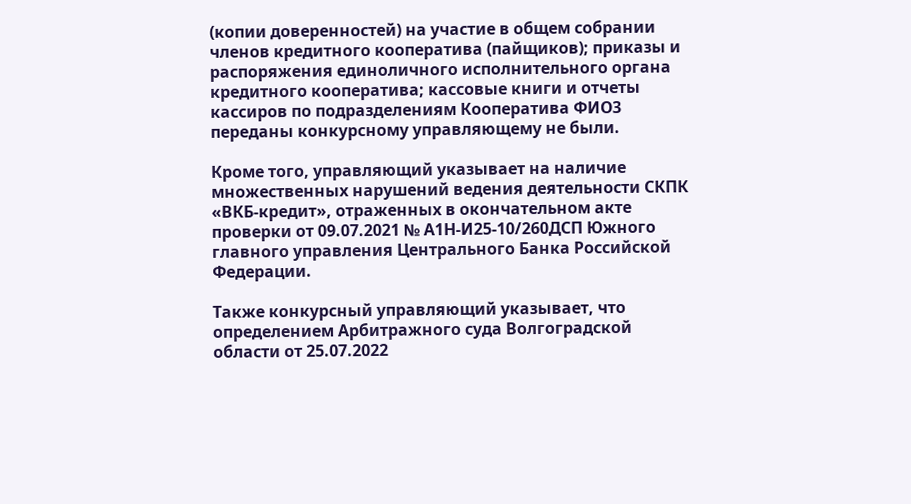(копии доверенностей) на участие в общем собрании членов кредитного кооператива (пайщиков); приказы и распоряжения единоличного исполнительного органа кредитного кооператива; кассовые книги и отчеты кассиров по подразделениям Кооператива ФИО3 переданы конкурсному управляющему не были.

Кроме того, управляющий указывает на наличие множественных нарушений ведения деятельности СКПК «ВКБ-кредит», отраженных в окончательном акте проверки от 09.07.2021 № А1Н-И25-10/260ДСП Южного главного управления Центрального Банка Российской Федерации.

Также конкурсный управляющий указывает, что определением Арбитражного суда Волгоградской области от 25.07.2022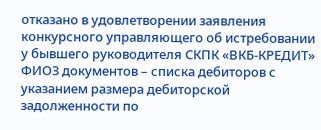отказано в удовлетворении заявления конкурсного управляющего об истребовании у бывшего руководителя СКПК «ВКБ-КРЕДИТ» ФИО3 документов – списка дебиторов с указанием размера дебиторской задолженности по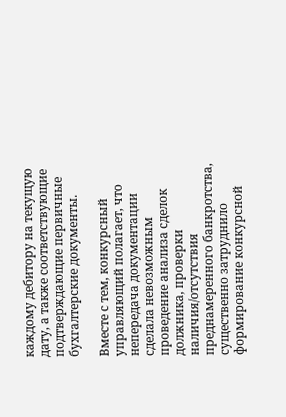каждому дебитору на текущую дату, а также соответствующие подтверждающие первичные бухгалтерские документы.

Вместе с тем, конкурсный управляющий полагает, что непередача документации сделала невозможным проведение анализа сделок должника, проверки наличия/отсутствия преднамеренного банкротства, существенно затруднило формирование конкурсной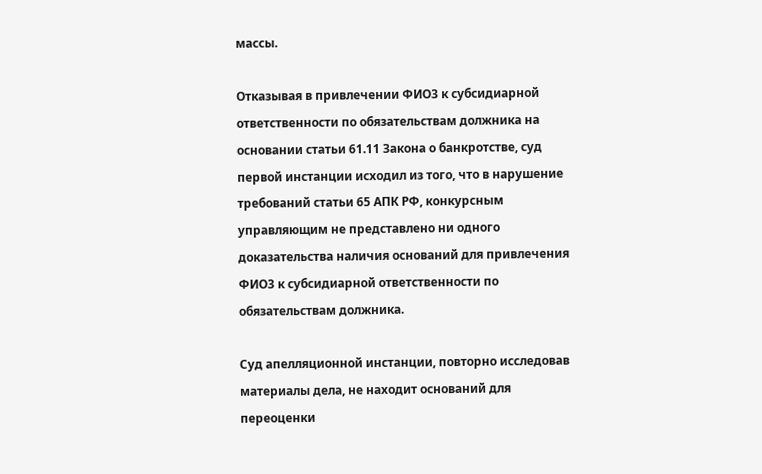массы.

Отказывая в привлечении ФИО3 к субсидиарной ответственности по обязательствам должника на основании статьи 61.11 Закона о банкротстве, суд первой инстанции исходил из того, что в нарушение требований статьи 65 АПК РФ, конкурсным управляющим не представлено ни одного доказательства наличия оснований для привлечения ФИО3 к субсидиарной ответственности по обязательствам должника.

Суд апелляционной инстанции, повторно исследовав материалы дела, не находит оснований для переоценки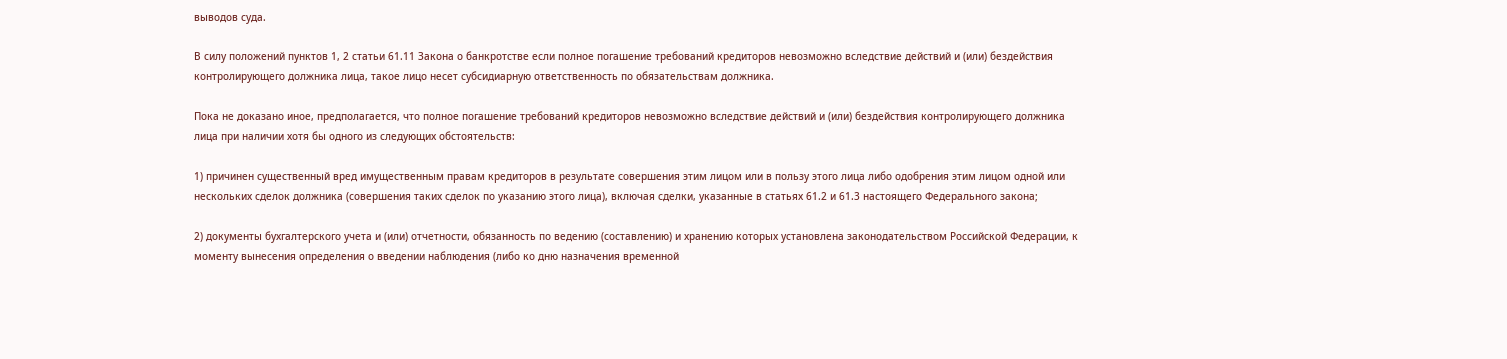выводов суда.

В силу положений пунктов 1, 2 статьи 61.11 Закона о банкротстве если полное погашение требований кредиторов невозможно вследствие действий и (или) бездействия контролирующего должника лица, такое лицо несет субсидиарную ответственность по обязательствам должника.

Пока не доказано иное, предполагается, что полное погашение требований кредиторов невозможно вследствие действий и (или) бездействия контролирующего должника лица при наличии хотя бы одного из следующих обстоятельств:

1) причинен существенный вред имущественным правам кредиторов в результате совершения этим лицом или в пользу этого лица либо одобрения этим лицом одной или нескольких сделок должника (совершения таких сделок по указанию этого лица), включая сделки, указанные в статьях 61.2 и 61.3 настоящего Федерального закона;

2) документы бухгалтерского учета и (или) отчетности, обязанность по ведению (составлению) и хранению которых установлена законодательством Российской Федерации, к моменту вынесения определения о введении наблюдения (либо ко дню назначения временной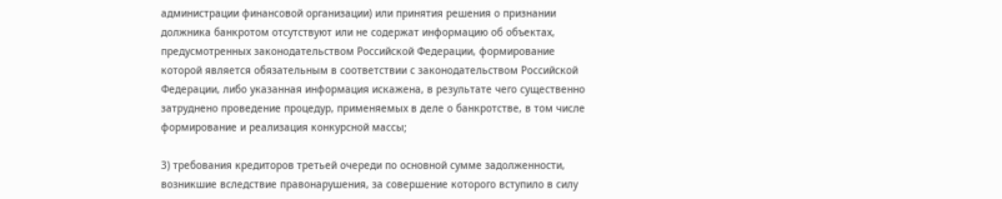администрации финансовой организации) или принятия решения о признании должника банкротом отсутствуют или не содержат информацию об объектах, предусмотренных законодательством Российской Федерации, формирование которой является обязательным в соответствии с законодательством Российской Федерации, либо указанная информация искажена, в результате чего существенно затруднено проведение процедур, применяемых в деле о банкротстве, в том числе формирование и реализация конкурсной массы;

3) требования кредиторов третьей очереди по основной сумме задолженности, возникшие вследствие правонарушения, за совершение которого вступило в силу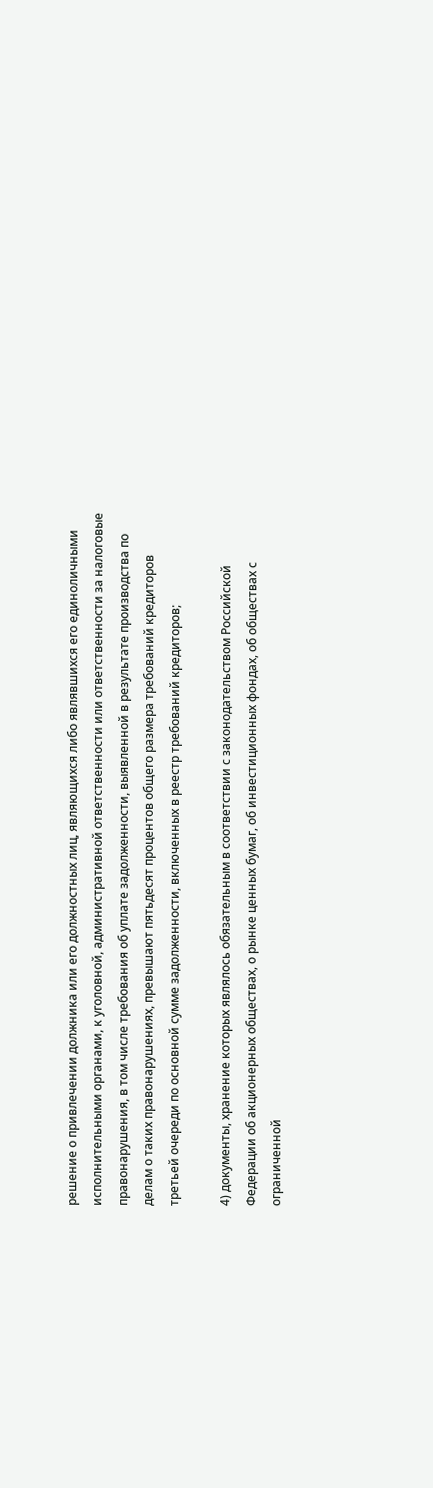решение о привлечении должника или его должностных лиц, являющихся либо являвшихся его единоличными исполнительными органами, к уголовной, административной ответственности или ответственности за налоговые правонарушения, в том числе требования об уплате задолженности, выявленной в результате производства по делам о таких правонарушениях, превышают пятьдесят процентов общего размера требований кредиторов третьей очереди по основной сумме задолженности, включенных в реестр требований кредиторов;

4) документы, хранение которых являлось обязательным в соответствии с законодательством Российской Федерации об акционерных обществах, о рынке ценных бумаг, об инвестиционных фондах, об обществах с ограниченной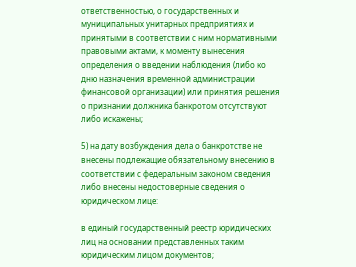ответственностью, о государственных и муниципальных унитарных предприятиях и принятыми в соответствии с ним нормативными правовыми актами, к моменту вынесения определения о введении наблюдения (либо ко дню назначения временной администрации финансовой организации) или принятия решения о признании должника банкротом отсутствуют либо искажены;

5) на дату возбуждения дела о банкротстве не внесены подлежащие обязательному внесению в соответствии с федеральным законом сведения либо внесены недостоверные сведения о юридическом лице:

в единый государственный реестр юридических лиц на основании представленных таким юридическим лицом документов;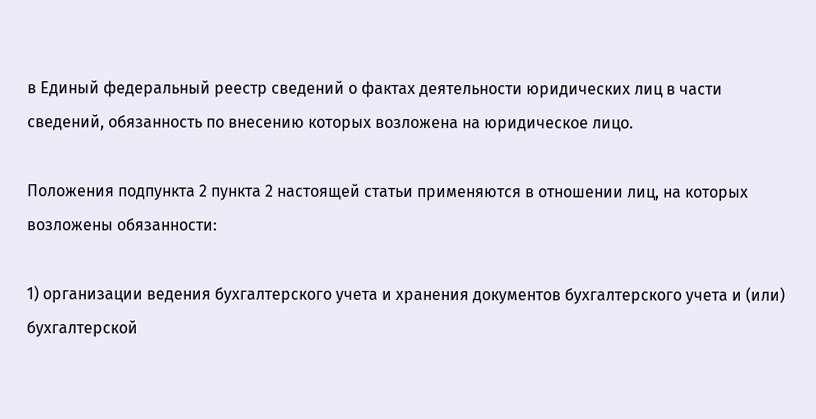в Единый федеральный реестр сведений о фактах деятельности юридических лиц в части сведений, обязанность по внесению которых возложена на юридическое лицо.

Положения подпункта 2 пункта 2 настоящей статьи применяются в отношении лиц, на которых возложены обязанности:

1) организации ведения бухгалтерского учета и хранения документов бухгалтерского учета и (или) бухгалтерской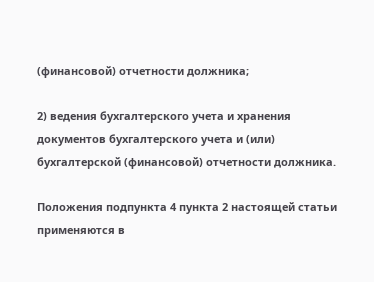(финансовой) отчетности должника;

2) ведения бухгалтерского учета и хранения документов бухгалтерского учета и (или) бухгалтерской (финансовой) отчетности должника.

Положения подпункта 4 пункта 2 настоящей статьи применяются в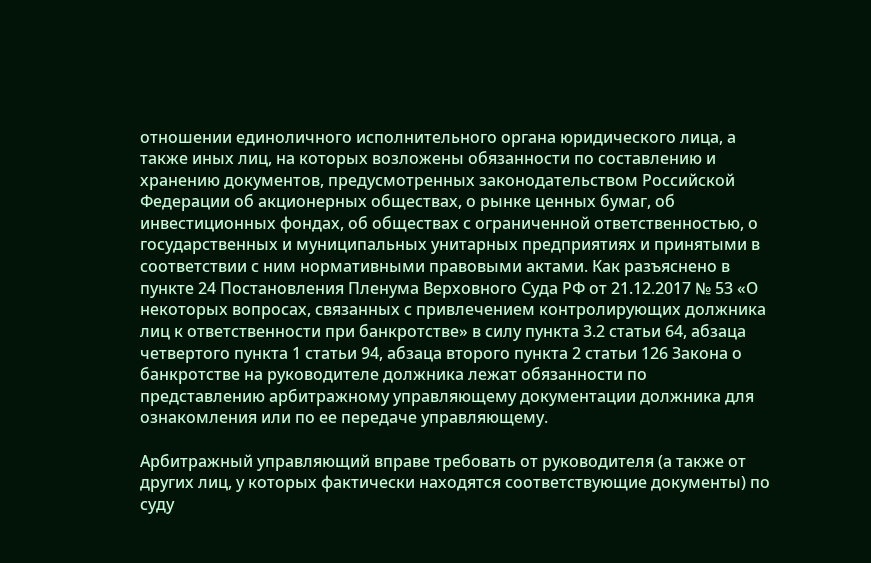отношении единоличного исполнительного органа юридического лица, а также иных лиц, на которых возложены обязанности по составлению и хранению документов, предусмотренных законодательством Российской Федерации об акционерных обществах, о рынке ценных бумаг, об инвестиционных фондах, об обществах с ограниченной ответственностью, о государственных и муниципальных унитарных предприятиях и принятыми в соответствии с ним нормативными правовыми актами. Как разъяснено в пункте 24 Постановления Пленума Верховного Суда РФ от 21.12.2017 № 53 «О некоторых вопросах, связанных с привлечением контролирующих должника лиц к ответственности при банкротстве» в силу пункта 3.2 статьи 64, абзаца четвертого пункта 1 статьи 94, абзаца второго пункта 2 статьи 126 Закона о банкротстве на руководителе должника лежат обязанности по представлению арбитражному управляющему документации должника для ознакомления или по ее передаче управляющему.

Арбитражный управляющий вправе требовать от руководителя (а также от других лиц, у которых фактически находятся соответствующие документы) по суду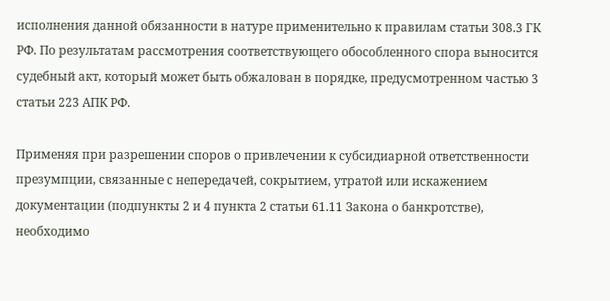исполнения данной обязанности в натуре применительно к правилам статьи 308.3 ГК РФ. По результатам рассмотрения соответствующего обособленного спора выносится судебный акт, который может быть обжалован в порядке, предусмотренном частью 3 статьи 223 АПК РФ.

Применяя при разрешении споров о привлечении к субсидиарной ответственности презумпции, связанные с непередачей, сокрытием, утратой или искажением документации (подпункты 2 и 4 пункта 2 статьи 61.11 Закона о банкротстве), необходимо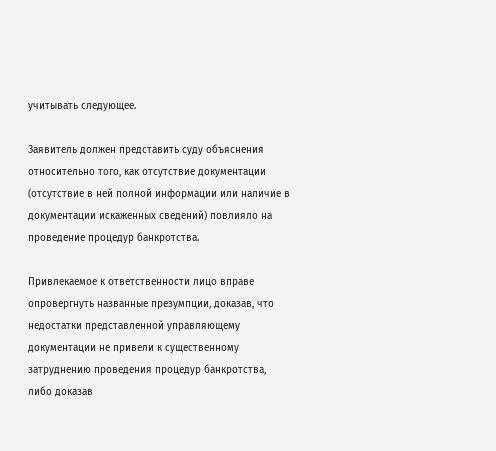учитывать следующее.

Заявитель должен представить суду объяснения относительно того, как отсутствие документации (отсутствие в ней полной информации или наличие в документации искаженных сведений) повлияло на проведение процедур банкротства.

Привлекаемое к ответственности лицо вправе опровергнуть названные презумпции, доказав, что недостатки представленной управляющему документации не привели к существенному затруднению проведения процедур банкротства, либо доказав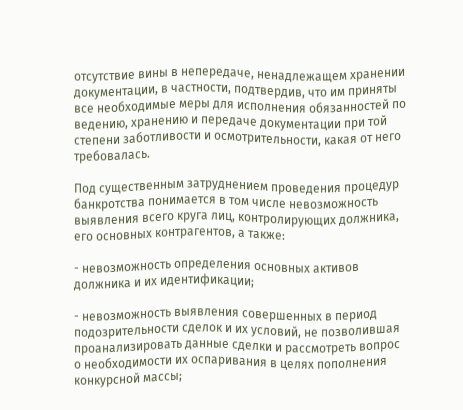отсутствие вины в непередаче, ненадлежащем хранении документации, в частности, подтвердив, что им приняты все необходимые меры для исполнения обязанностей по ведению, хранению и передаче документации при той степени заботливости и осмотрительности, какая от него требовалась.

Под существенным затруднением проведения процедур банкротства понимается в том числе невозможность выявления всего круга лиц, контролирующих должника, его основных контрагентов, а также:

- невозможность определения основных активов должника и их идентификации;

- невозможность выявления совершенных в период подозрительности сделок и их условий, не позволившая проанализировать данные сделки и рассмотреть вопрос о необходимости их оспаривания в целях пополнения конкурсной массы;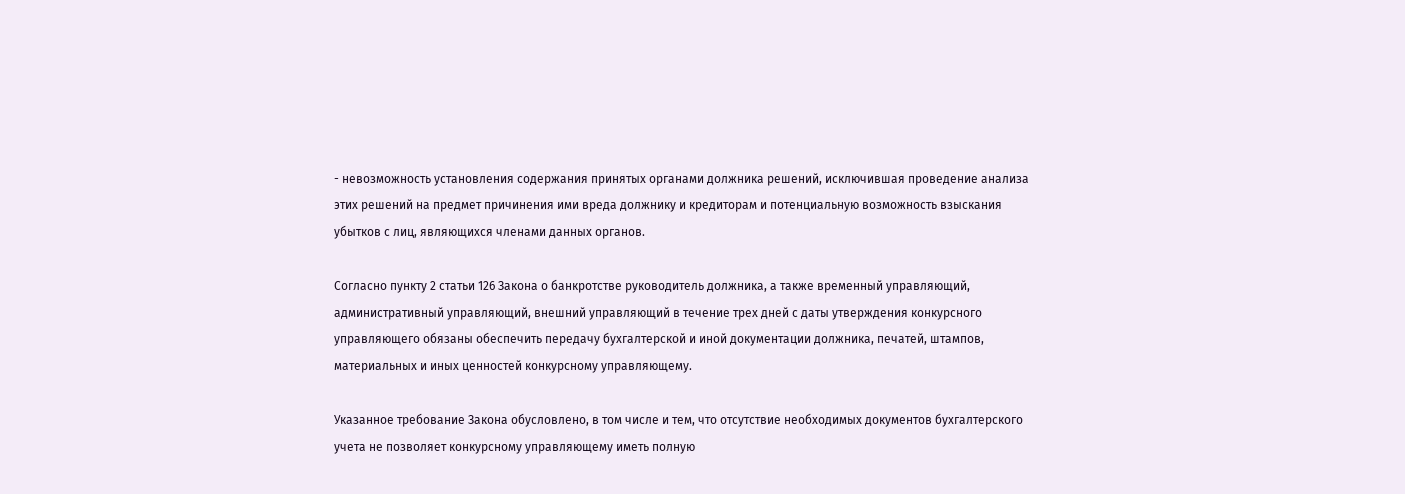- невозможность установления содержания принятых органами должника решений, исключившая проведение анализа этих решений на предмет причинения ими вреда должнику и кредиторам и потенциальную возможность взыскания убытков с лиц, являющихся членами данных органов.

Согласно пункту 2 статьи 126 Закона о банкротстве руководитель должника, а также временный управляющий, административный управляющий, внешний управляющий в течение трех дней с даты утверждения конкурсного управляющего обязаны обеспечить передачу бухгалтерской и иной документации должника, печатей, штампов, материальных и иных ценностей конкурсному управляющему.

Указанное требование Закона обусловлено, в том числе и тем, что отсутствие необходимых документов бухгалтерского учета не позволяет конкурсному управляющему иметь полную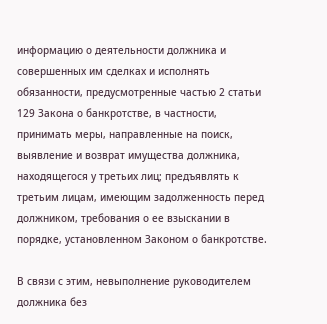информацию о деятельности должника и совершенных им сделках и исполнять обязанности, предусмотренные частью 2 статьи 129 Закона о банкротстве, в частности, принимать меры, направленные на поиск, выявление и возврат имущества должника, находящегося у третьих лиц; предъявлять к третьим лицам, имеющим задолженность перед должником, требования о ее взыскании в порядке, установленном Законом о банкротстве.

В связи с этим, невыполнение руководителем должника без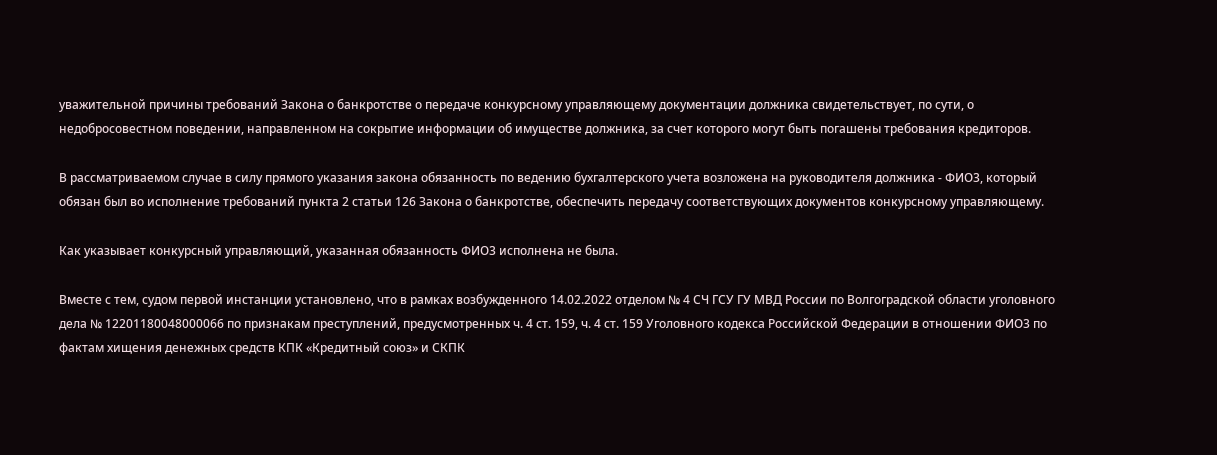уважительной причины требований Закона о банкротстве о передаче конкурсному управляющему документации должника свидетельствует, по сути, о недобросовестном поведении, направленном на сокрытие информации об имуществе должника, за счет которого могут быть погашены требования кредиторов.

В рассматриваемом случае в силу прямого указания закона обязанность по ведению бухгалтерского учета возложена на руководителя должника - ФИО3, который обязан был во исполнение требований пункта 2 статьи 126 Закона о банкротстве, обеспечить передачу соответствующих документов конкурсному управляющему.

Как указывает конкурсный управляющий, указанная обязанность ФИО3 исполнена не была.

Вместе с тем, судом первой инстанции установлено, что в рамках возбужденного 14.02.2022 отделом № 4 СЧ ГСУ ГУ МВД России по Волгоградской области уголовного дела № 12201180048000066 по признакам преступлений, предусмотренных ч. 4 ст. 159, ч. 4 ст. 159 Уголовного кодекса Российской Федерации в отношении ФИО3 по фактам хищения денежных средств КПК «Кредитный союз» и СКПК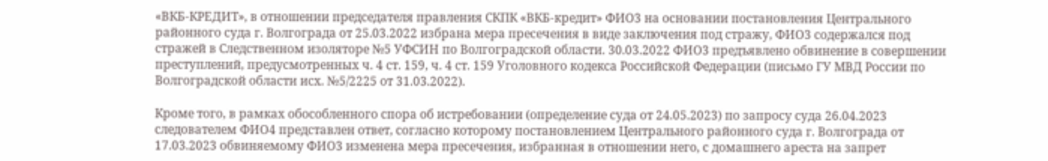«ВКБ-КРЕДИТ», в отношении председателя правления СКПК «ВКБ-кредит» ФИО3 на основании постановления Центрального районного суда г. Волгограда от 25.03.2022 избрана мера пресечения в виде заключения под стражу, ФИО3 содержался под стражей в Следственном изоляторе №5 УФСИН по Волгоградской области. 30.03.2022 ФИО3 предъявлено обвинение в совершении преступлений, предусмотренных ч. 4 ст. 159, ч. 4 ст. 159 Уголовного кодекса Российской Федерации (письмо ГУ МВД России по Волгоградской области исх. №5/2225 от 31.03.2022).

Кроме того, в рамках обособленного спора об истребовании (определение суда от 24.05.2023) по запросу суда 26.04.2023 следователем ФИО4 представлен ответ, согласно которому постановлением Центрального районного суда г. Волгограда от 17.03.2023 обвиняемому ФИО3 изменена мера пресечения, избранная в отношении него, с домашнего ареста на запрет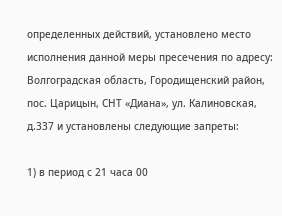определенных действий, установлено место исполнения данной меры пресечения по адресу: Волгоградская область, Городищенский район, пос. Царицын, СНТ «Диана», ул. Калиновская, д.337 и установлены следующие запреты:

1) в период с 21 часа 00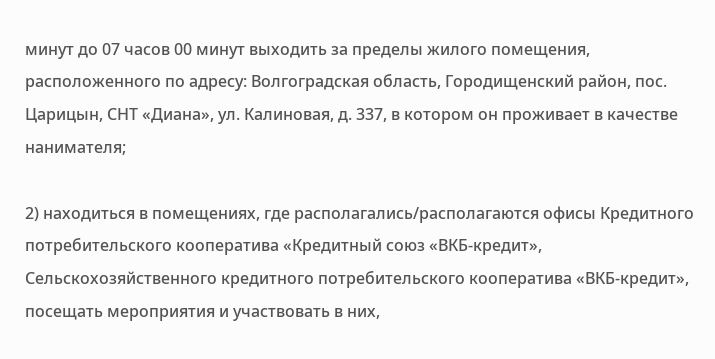минут до 07 часов 00 минут выходить за пределы жилого помещения, расположенного по адресу: Волгоградская область, Городищенский район, пос. Царицын, СНТ «Диана», ул. Калиновая, д. 337, в котором он проживает в качестве нанимателя;

2) находиться в помещениях, где располагались/располагаются офисы Кредитного потребительского кооператива «Кредитный союз «ВКБ-кредит», Сельскохозяйственного кредитного потребительского кооператива «ВКБ-кредит», посещать мероприятия и участвовать в них,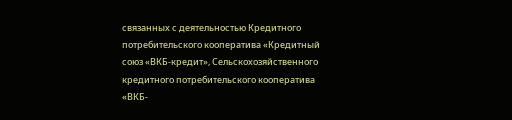связанных с деятельностью Кредитного потребительского кооператива «Кредитный союз «ВКБ-кредит», Сельскохозяйственного кредитного потребительского кооператива «ВКБ-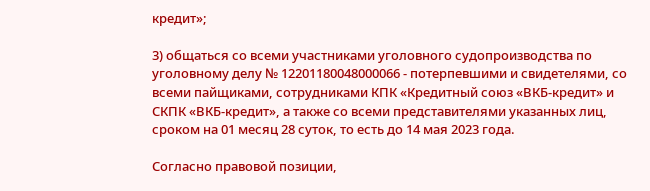кредит»;

3) общаться со всеми участниками уголовного судопроизводства по уголовному делу № 12201180048000066 - потерпевшими и свидетелями, со всеми пайщиками, сотрудниками КПК «Кредитный союз «ВКБ-кредит» и СКПК «ВКБ-кредит», а также со всеми представителями указанных лиц, сроком на 01 месяц 28 суток, то есть до 14 мая 2023 года.

Согласно правовой позиции,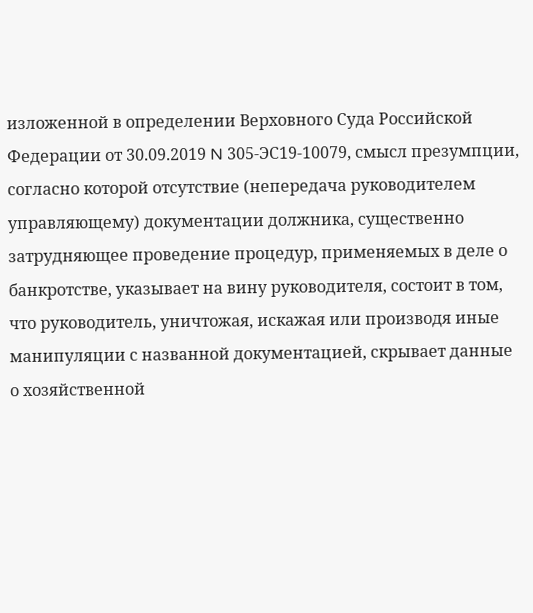изложенной в определении Верховного Суда Российской Федерации от 30.09.2019 N 305-ЭС19-10079, смысл презумпции, согласно которой отсутствие (непередача руководителем управляющему) документации должника, существенно затрудняющее проведение процедур, применяемых в деле о банкротстве, указывает на вину руководителя, состоит в том, что руководитель, уничтожая, искажая или производя иные манипуляции с названной документацией, скрывает данные о хозяйственной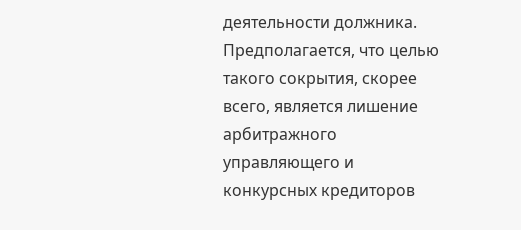деятельности должника. Предполагается, что целью такого сокрытия, скорее всего, является лишение арбитражного управляющего и конкурсных кредиторов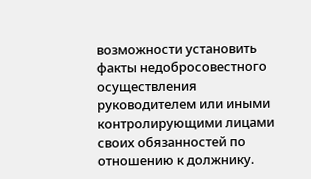возможности установить факты недобросовестного осуществления руководителем или иными контролирующими лицами своих обязанностей по отношению к должнику.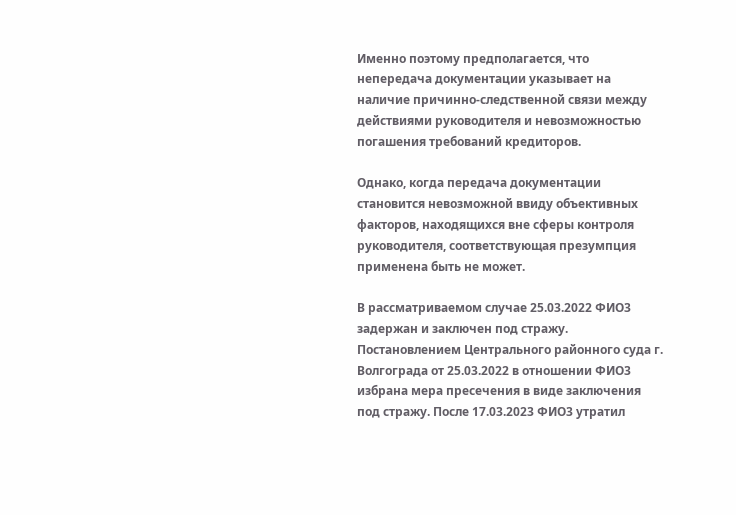Именно поэтому предполагается, что непередача документации указывает на наличие причинно-следственной связи между действиями руководителя и невозможностью погашения требований кредиторов.

Однако, когда передача документации становится невозможной ввиду объективных факторов, находящихся вне сферы контроля руководителя, соответствующая презумпция применена быть не может.

В рассматриваемом случае 25.03.2022 ФИО3 задержан и заключен под стражу. Постановлением Центрального районного суда г. Волгограда от 25.03.2022 в отношении ФИО3 избрана мера пресечения в виде заключения под стражу. После 17.03.2023 ФИО3 утратил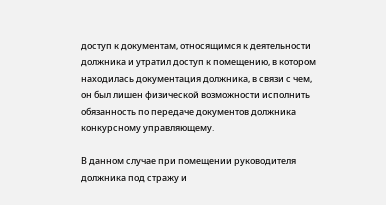доступ к документам, относящимся к деятельности должника и утратил доступ к помещению, в котором находилась документация должника, в связи с чем, он был лишен физической возможности исполнить обязанность по передаче документов должника конкурсному управляющему.

В данном случае при помещении руководителя должника под стражу и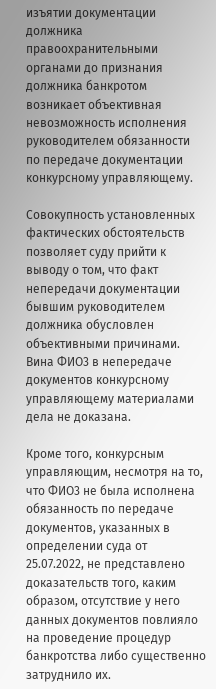изъятии документации должника правоохранительными органами до признания должника банкротом возникает объективная невозможность исполнения руководителем обязанности по передаче документации конкурсному управляющему.

Совокупность установленных фактических обстоятельств позволяет суду прийти к выводу о том, что факт непередачи документации бывшим руководителем должника обусловлен объективными причинами. Вина ФИО3 в непередаче документов конкурсному управляющему материалами дела не доказана.

Кроме того, конкурсным управляющим, несмотря на то, что ФИО3 не была исполнена обязанность по передаче документов, указанных в определении суда от 25.07.2022, не представлено доказательств того, каким образом, отсутствие у него данных документов повлияло на проведение процедур банкротства либо существенно затруднило их.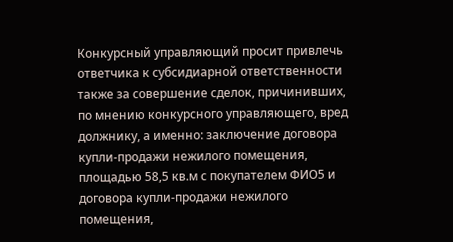Конкурсный управляющий просит привлечь ответчика к субсидиарной ответственности также за совершение сделок, причинивших, по мнению конкурсного управляющего, вред должнику, а именно: заключение договора купли-продажи нежилого помещения, площадью 58,5 кв.м с покупателем ФИО5 и договора купли-продажи нежилого помещения,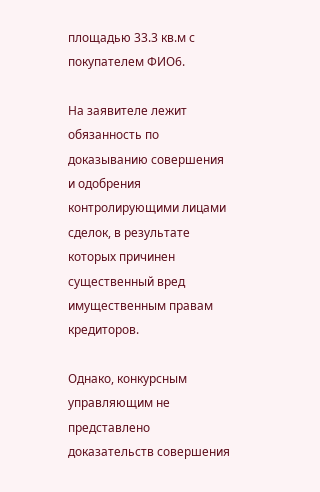площадью 33.3 кв.м с покупателем ФИО6.

На заявителе лежит обязанность по доказыванию совершения и одобрения контролирующими лицами сделок, в результате которых причинен существенный вред имущественным правам кредиторов.

Однако, конкурсным управляющим не представлено доказательств совершения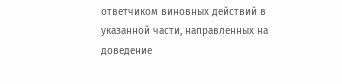ответчиком виновных действий в указанной части, направленных на доведение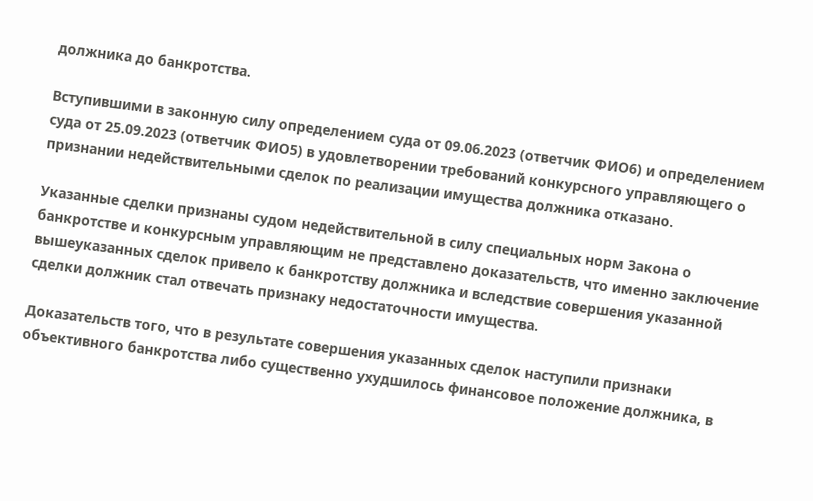должника до банкротства.

Вступившими в законную силу определением суда от 09.06.2023 (ответчик ФИО6) и определением суда от 25.09.2023 (ответчик ФИО5) в удовлетворении требований конкурсного управляющего о признании недействительными сделок по реализации имущества должника отказано.

Указанные сделки признаны судом недействительной в силу специальных норм Закона о банкротстве и конкурсным управляющим не представлено доказательств, что именно заключение вышеуказанных сделок привело к банкротству должника и вследствие совершения указанной сделки должник стал отвечать признаку недостаточности имущества.

Доказательств того, что в результате совершения указанных сделок наступили признаки объективного банкротства либо существенно ухудшилось финансовое положение должника, в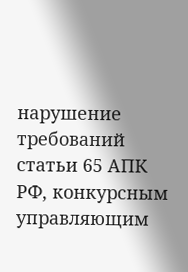нарушение требований статьи 65 АПК РФ, конкурсным управляющим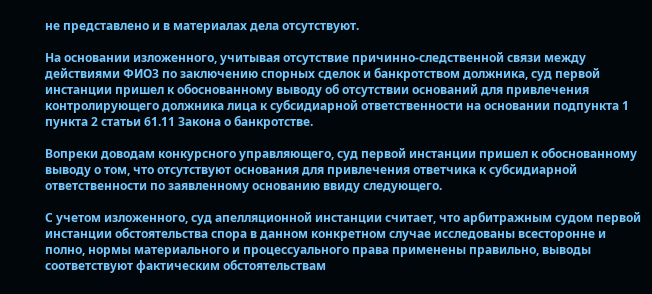не представлено и в материалах дела отсутствуют.

На основании изложенного, учитывая отсутствие причинно-следственной связи между действиями ФИО3 по заключению спорных сделок и банкротством должника, суд первой инстанции пришел к обоснованному выводу об отсутствии оснований для привлечения контролирующего должника лица к субсидиарной ответственности на основании подпункта 1 пункта 2 статьи 61.11 Закона о банкротстве.

Вопреки доводам конкурсного управляющего, суд первой инстанции пришел к обоснованному выводу о том, что отсутствуют основания для привлечения ответчика к субсидиарной ответственности по заявленному основанию ввиду следующего.

С учетом изложенного, суд апелляционной инстанции считает, что арбитражным судом первой инстанции обстоятельства спора в данном конкретном случае исследованы всесторонне и полно, нормы материального и процессуального права применены правильно, выводы соответствуют фактическим обстоятельствам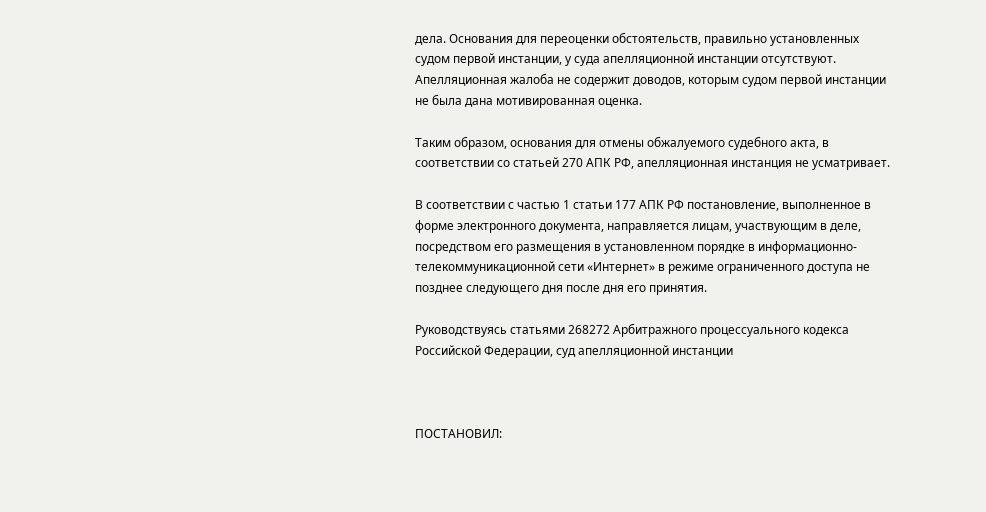дела. Основания для переоценки обстоятельств, правильно установленных судом первой инстанции, у суда апелляционной инстанции отсутствуют. Апелляционная жалоба не содержит доводов, которым судом первой инстанции не была дана мотивированная оценка.

Таким образом, основания для отмены обжалуемого судебного акта, в соответствии со статьей 270 АПК РФ, апелляционная инстанция не усматривает.

В соответствии с частью 1 статьи 177 АПК РФ постановление, выполненное в форме электронного документа, направляется лицам, участвующим в деле, посредством его размещения в установленном порядке в информационно-телекоммуникационной сети «Интернет» в режиме ограниченного доступа не позднее следующего дня после дня его принятия.

Руководствуясь статьями 268272 Арбитражного процессуального кодекса Российской Федерации, суд апелляционной инстанции



ПОСТАНОВИЛ: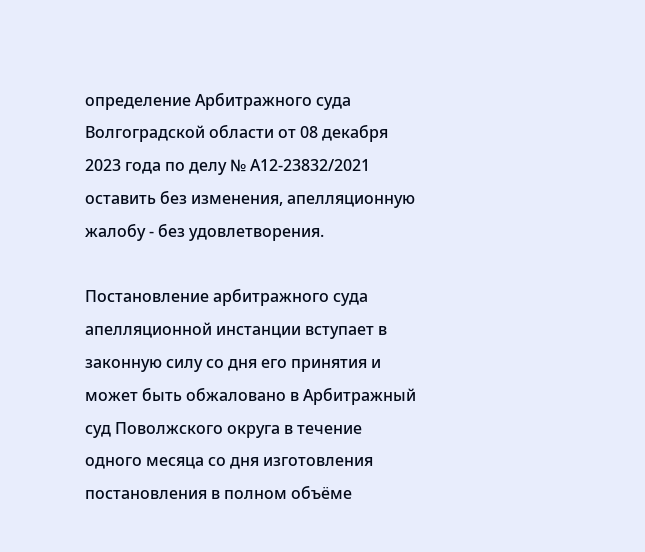определение Арбитражного суда Волгоградской области от 08 декабря 2023 года по делу № А12-23832/2021 оставить без изменения, апелляционную жалобу - без удовлетворения.

Постановление арбитражного суда апелляционной инстанции вступает в законную силу со дня его принятия и может быть обжаловано в Арбитражный суд Поволжского округа в течение одного месяца со дня изготовления постановления в полном объёме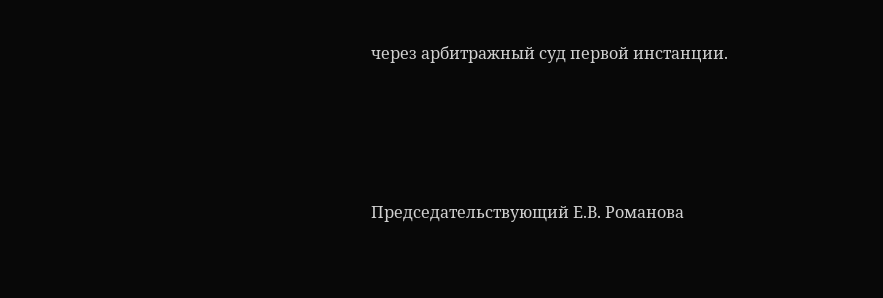через арбитражный суд первой инстанции.




Председательствующий Е.В. Романова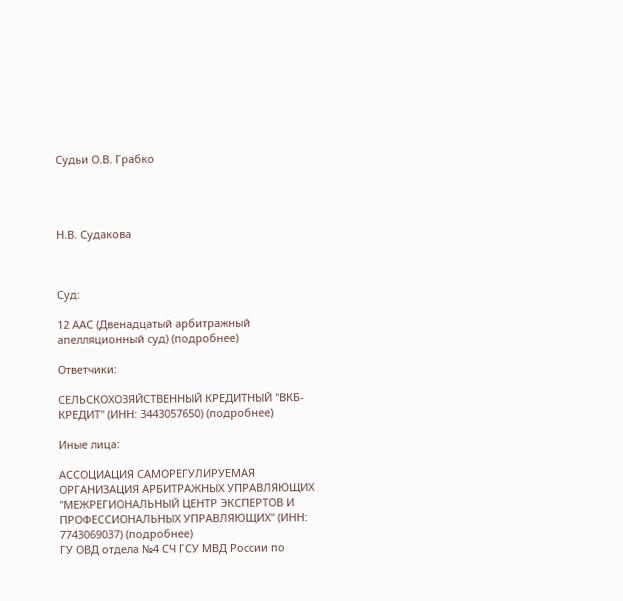Судьи О.В. Грабко




Н.В. Судакова



Суд:

12 ААС (Двенадцатый арбитражный апелляционный суд) (подробнее)

Ответчики:

СЕЛЬСКОХОЗЯЙСТВЕННЫЙ КРЕДИТНЫЙ "ВКБ-КРЕДИТ" (ИНН: 3443057650) (подробнее)

Иные лица:

АССОЦИАЦИЯ САМОРЕГУЛИРУЕМАЯ ОРГАНИЗАЦИЯ АРБИТРАЖНЫХ УПРАВЛЯЮЩИХ "МЕЖРЕГИОНАЛЬНЫЙ ЦЕНТР ЭКСПЕРТОВ И ПРОФЕССИОНАЛЬНЫХ УПРАВЛЯЮЩИХ" (ИНН: 7743069037) (подробнее)
ГУ ОВД отдела №4 СЧ ГСУ МВД России по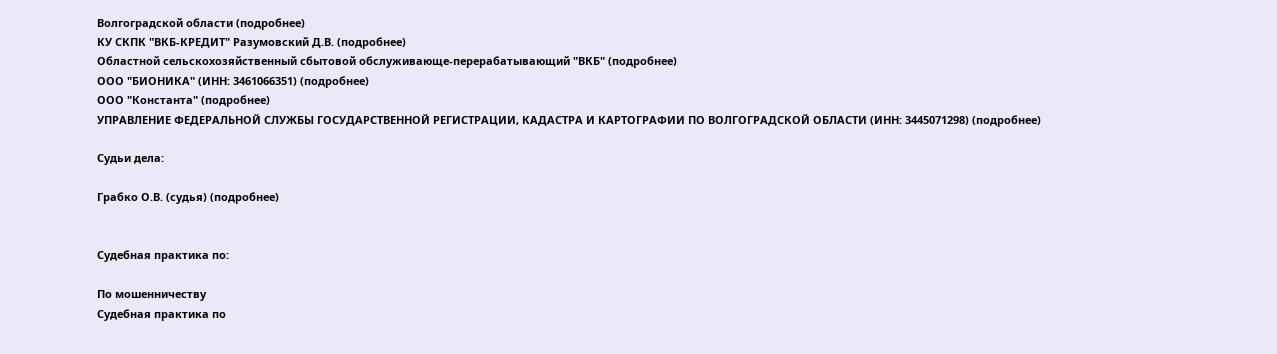Волгоградской области (подробнее)
КУ СКПК "ВКБ-КРЕДИТ" Разумовский Д.В. (подробнее)
Областной сельскохозяйственный сбытовой обслуживающе-перерабатывающий "ВКБ" (подробнее)
ООО "БИОНИКА" (ИНН: 3461066351) (подробнее)
ООО "Константа" (подробнее)
УПРАВЛЕНИЕ ФЕДЕРАЛЬНОЙ СЛУЖБЫ ГОСУДАРСТВЕННОЙ РЕГИСТРАЦИИ, КАДАСТРА И КАРТОГРАФИИ ПО ВОЛГОГРАДСКОЙ ОБЛАСТИ (ИНН: 3445071298) (подробнее)

Судьи дела:

Грабко О.В. (судья) (подробнее)


Судебная практика по:

По мошенничеству
Судебная практика по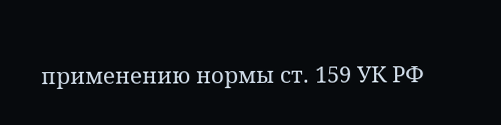применению нормы ст. 159 УК РФ